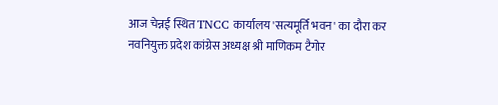आज चेन्नई स्थित TNCC कार्यालय 'सत्यमूर्ति भवन' का दौरा कर नवनियुक्त प्रदेश कांग्रेस अध्यक्ष श्री माणिकम टैगोर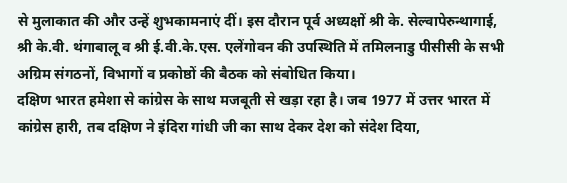से मुलाकात की और उन्हें शुभकामनाएं दीं। इस दौरान पूर्व अध्यक्षों श्री के. सेल्वापेरुन्थागाई, श्री के.वी. थंगाबालू व श्री ई.वी.के.एस. एलेंगोवन की उपस्थिति में तमिलनाडु पीसीसी के सभी अग्रिम संगठनों, विभागों व प्रकोष्ठों की बैठक को संबोधित किया।
दक्षिण भारत हमेशा से कांग्रेस के साथ मजबूती से खड़ा रहा है। जब 1977 में उत्तर भारत में कांग्रेस हारी, तब दक्षिण ने इंदिरा गांधी जी का साथ देकर देश को संदेश दिया,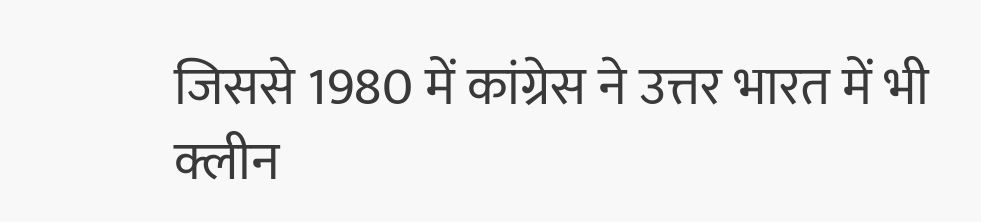जिससे 1980 में कांग्रेस ने उत्तर भारत में भी क्लीन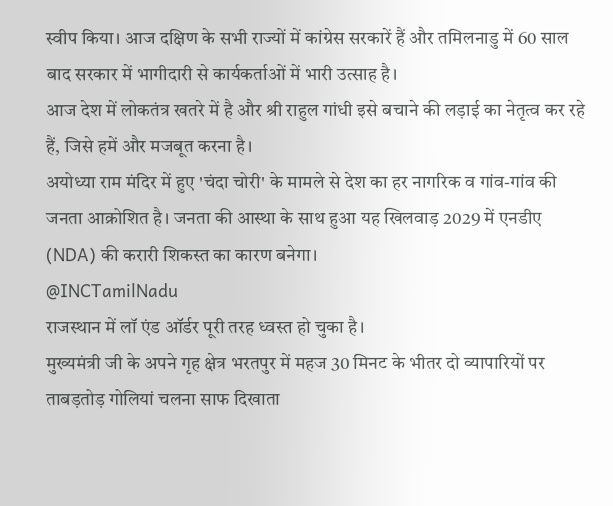स्वीप किया। आज दक्षिण के सभी राज्यों में कांग्रेस सरकारें हैं और तमिलनाडु में 60 साल बाद सरकार में भागीदारी से कार्यकर्ताओं में भारी उत्साह है।
आज देश में लोकतंत्र खतरे में है और श्री राहुल गांधी इसे बचाने की लड़ाई का नेतृत्व कर रहे हैं, जिसे हमें और मजबूत करना है।
अयोध्या राम मंदिर में हुए 'चंदा चोरी' के मामले से देश का हर नागरिक व गांव-गांव की जनता आक्रोशित है। जनता की आस्था के साथ हुआ यह खिलवाड़ 2029 में एनडीए (NDA) की करारी शिकस्त का कारण बनेगा।
@INCTamilNadu
राजस्थान में लॉ एंड ऑर्डर पूरी तरह ध्वस्त हो चुका है।
मुख्यमंत्री जी के अपने गृह क्षेत्र भरतपुर में महज 30 मिनट के भीतर दो व्यापारियों पर ताबड़तोड़ गोलियां चलना साफ दिखाता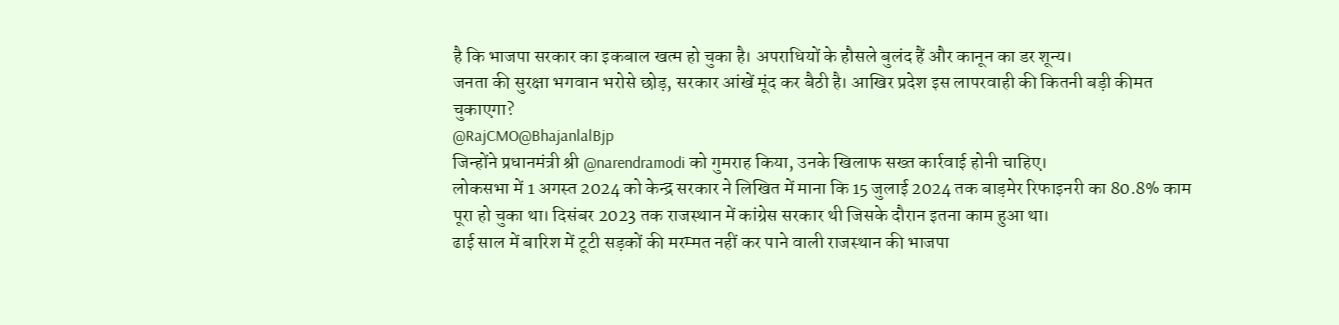है कि भाजपा सरकार का इकबाल खत्म हो चुका है। अपराधियों के हौसले बुलंद हैं और कानून का डर शून्य।
जनता की सुरक्षा भगवान भरोसे छोड़, सरकार आंखें मूंद कर बैठी है। आखिर प्रदेश इस लापरवाही की कितनी बड़ी कीमत चुकाएगा?
@RajCMO@BhajanlalBjp
जिन्होंने प्रधानमंत्री श्री @narendramodi को गुमराह किया, उनके खिलाफ सख्त कार्रवाई होनी चाहिए।
लोकसभा में 1 अगस्त 2024 को केन्द्र सरकार ने लिखित में माना कि 15 जुलाई 2024 तक बाड़मेर रिफाइनरी का 80.8% काम पूरा हो चुका था। दिसंबर 2023 तक राजस्थान में कांग्रेस सरकार थी जिसके दौरान इतना काम हुआ था।
ढाई साल में बारिश में टूटी सड़कों की मरम्मत नहीं कर पाने वाली राजस्थान की भाजपा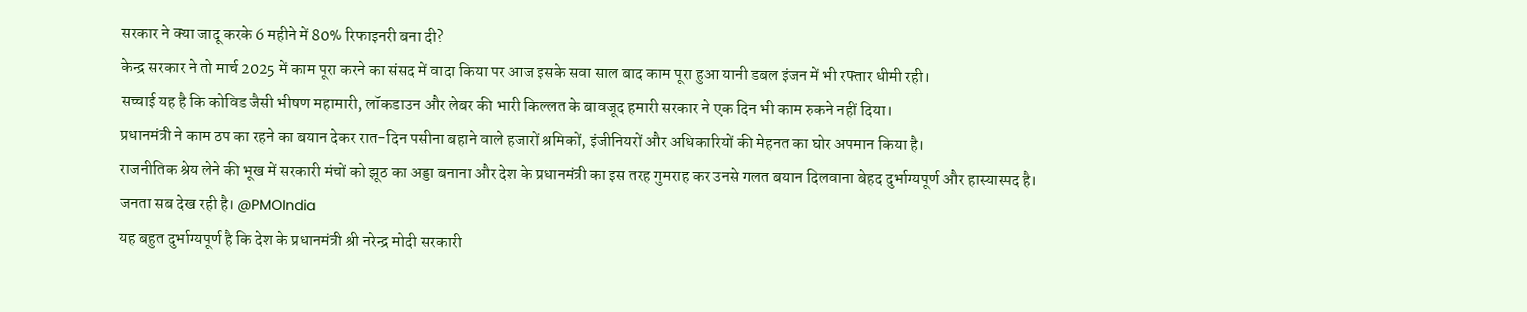सरकार ने क्या जादू करके 6 महीने में 80% रिफाइनरी बना दी?
केन्द्र सरकार ने तो मार्च 2025 में काम पूरा करने का संसद में वादा किया पर आज इसके सवा साल बाद काम पूरा हुआ यानी डबल इंजन में भी रफ्तार धीमी रही।
सच्चाई यह है कि कोविड जैसी भीषण महामारी, लॉकडाउन और लेबर की भारी किल्लत के बावजूद हमारी सरकार ने एक दिन भी काम रुकने नहीं दिया।
प्रधानमंत्री ने काम ठप का रहने का बयान देकर रात-दिन पसीना बहाने वाले हजारों श्रमिकों, इंजीनियरों और अधिकारियों की मेहनत का घोर अपमान किया है।
राजनीतिक श्रेय लेने की भूख में सरकारी मंचों को झूठ का अड्डा बनाना और देश के प्रधानमंत्री का इस तरह गुमराह कर उनसे गलत बयान दिलवाना बेहद दुर्भाग्यपूर्ण और हास्यास्पद है।
जनता सब देख रही है। @PMOIndia
यह बहुत दुर्भाग्यपूर्ण है कि देश के प्रधानमंत्री श्री नरेन्द्र मोदी सरकारी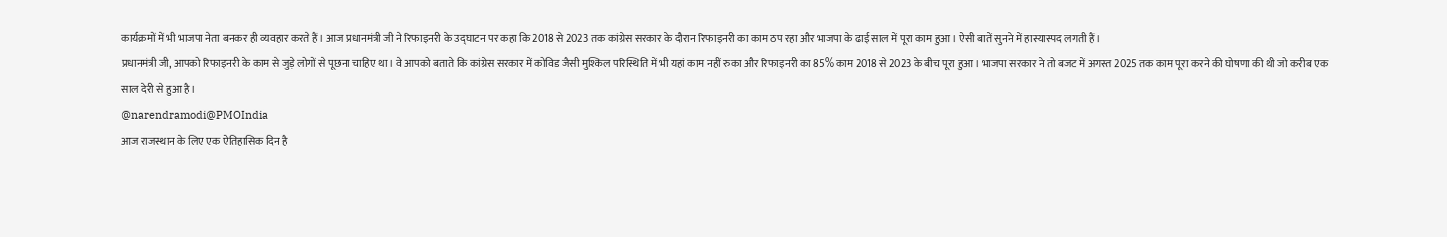कार्यक्रमों में भी भाजपा नेता बनकर ही व्यवहार करते हैं। आज प्रधानमंत्री जी ने रिफाइनरी के उद्घाटन पर कहा कि 2018 से 2023 तक कांग्रेस सरकार के दौरान रिफाइनरी का काम ठप रहा और भाजपा के ढाई साल में पूरा काम हुआ। ऐसी बातें सुनने में हास्यास्पद लगती हैं।
प्रधानमंत्री जी, आपको रिफाइनरी के काम से जुड़े लोगों से पूछना चाहिए था। वे आपको बताते कि कांग्रेस सरकार में कोविड जैसी मुश्किल परिस्थिति में भी यहां काम नहीं रुका और रिफाइनरी का 85% काम 2018 से 2023 के बीच पूरा हुआ। भाजपा सरकार ने तो बजट में अगस्त 2025 तक काम पूरा करने की घोषणा की थी जो करीब एक साल देरी से हुआ है।
@narendramodi@PMOIndia
आज राजस्थान के लिए एक ऐतिहासिक दिन है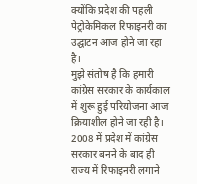क्योंकि प्रदेश की पहली पेट्रोकेमिकल रिफाइनरी का उद्घाटन आज होने जा रहा है।
मुझे संतोष है कि हमारी कांग्रेस सरकार के कार्यकाल में शुरू हुई परियोजना आज क्रियाशील होने जा रही है।
2008 में प्रदेश में कांग्रेस सरकार बनने के बाद ही राज्य में रिफाइनरी लगाने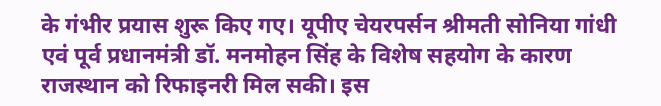के गंभीर प्रयास शुरू किए गए। यूपीए चेयरपर्सन श्रीमती सोनिया गांधी एवं पूर्व प्रधानमंत्री डॉ. मनमोहन सिंह के विशेष सहयोग के कारण राजस्थान को रिफाइनरी मिल सकी। इस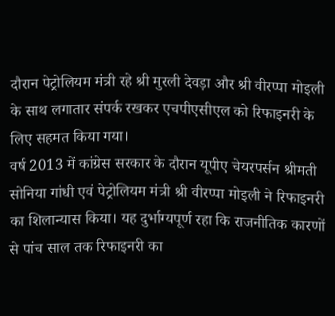दौरान पेट्रोलियम मंत्री रहे श्री मुरली देवड़ा और श्री वीरप्पा मोइली के साथ लगातार संपर्क रखकर एचपीएसीएल को रिफाइनरी के लिए सहमत किया गया।
वर्ष 2013 में कांग्रेस सरकार के दौरान यूपीए चेयरपर्सन श्रीमती सोनिया गांधी एवं पेट्रोलियम मंत्री श्री वीरप्पा मोइली ने रिफाइनरी का शिलान्यास किया। यह दुर्भाग्यपूर्ण रहा कि राजनीतिक कारणों से पांच साल तक रिफाइनरी का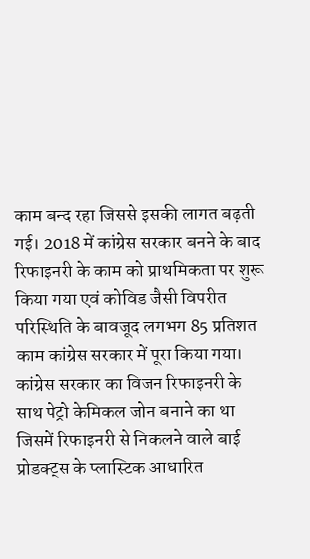काम बन्द रहा जिससे इसकी लागत बढ़ती गई। 2018 में कांग्रेस सरकार बनने के बाद रिफाइनरी के काम को प्राथमिकता पर शुरू किया गया एवं कोविड जैसी विपरीत परिस्थिति के बावजूद लगभग 85 प्रतिशत काम कांग्रेस सरकार में पूरा किया गया।
कांग्रेस सरकार का विजन रिफाइनरी के साथ पेट्रो केमिकल जोन बनाने का था जिसमें रिफाइनरी से निकलने वाले बाई प्रोडक्ट्स के प्लास्टिक आधारित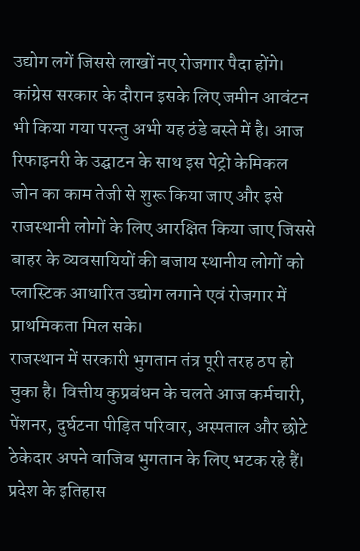उद्योग लगें जिससे लाखों नए रोजगार पैदा होंगे। कांग्रेस सरकार के दौरान इसके लिए जमीन आवंटन भी किया गया परन्तु अभी यह ठंडे बस्ते में है। आज रिफाइनरी के उद्घाटन के साथ इस पेट्रो केमिकल जोन का काम तेजी से शुरू किया जाए और इसे राजस्थानी लोगों के लिए आरक्षित किया जाए जिससे बाहर के व्यवसायियों की बजाय स्थानीय लोगों को प्लास्टिक आधारित उद्योग लगाने एवं रोजगार में प्राथमिकता मिल सके।
राजस्थान में सरकारी भुगतान तंत्र पूरी तरह ठप हो चुका है। वित्तीय कुप्रबंधन के चलते आज कर्मचारी, पेंशनर, दुर्घटना पीड़ित परिवार, अस्पताल और छोटे ठेकेदार अपने वाजिब भुगतान के लिए भटक रहे हैं। प्रदेश के इतिहास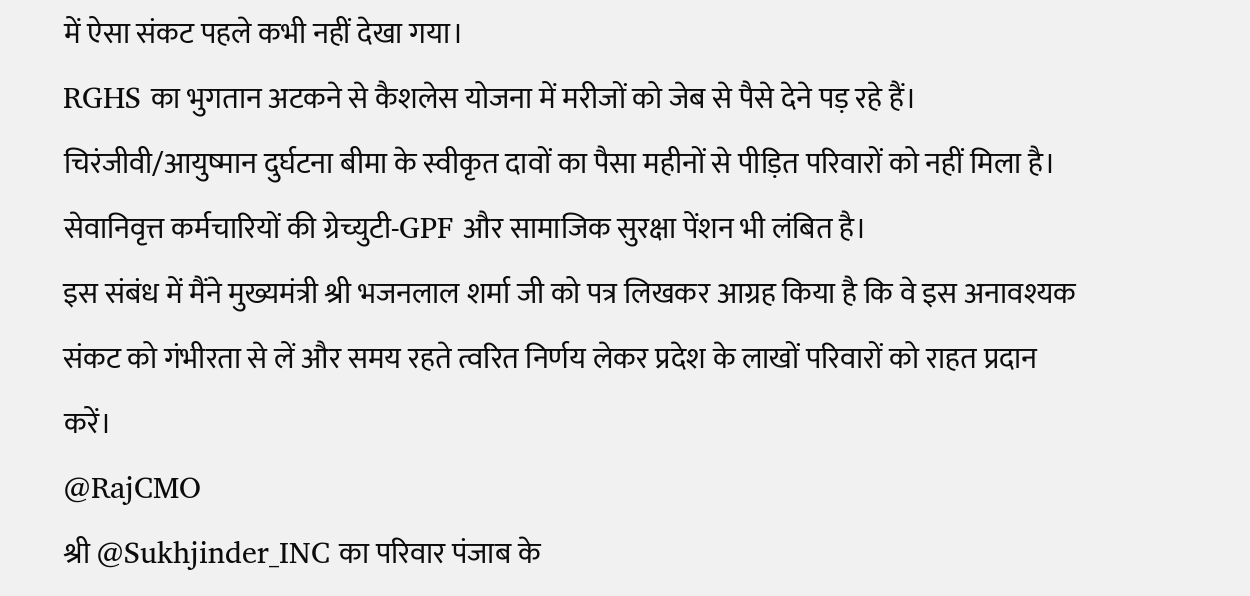में ऐसा संकट पहले कभी नहीं देखा गया।
RGHS का भुगतान अटकने से कैशलेस योजना में मरीजों को जेब से पैसे देने पड़ रहे हैं। चिरंजीवी/आयुष्मान दुर्घटना बीमा के स्वीकृत दावों का पैसा महीनों से पीड़ित परिवारों को नहीं मिला है। सेवानिवृत्त कर्मचारियों की ग्रेच्युटी-GPF और सामाजिक सुरक्षा पेंशन भी लंबित है।
इस संबंध में मैंने मुख्यमंत्री श्री भजनलाल शर्मा जी को पत्र लिखकर आग्रह किया है कि वे इस अनावश्यक संकट को गंभीरता से लें और समय रहते त्वरित निर्णय लेकर प्रदेश के लाखों परिवारों को राहत प्रदान करें।
@RajCMO
श्री @Sukhjinder_INC का परिवार पंजाब के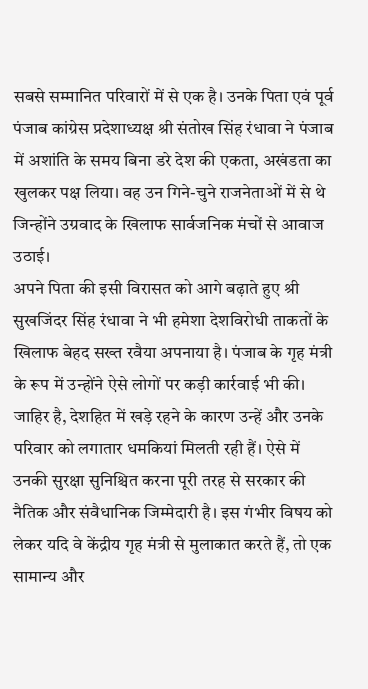सबसे सम्मानित परिवारों में से एक है। उनके पिता एवं पूर्व पंजाब कांग्रेस प्रदेशाध्यक्ष श्री संतोख सिंह रंधावा ने पंजाब में अशांति के समय बिना डरे देश की एकता, अखंडता का खुलकर पक्ष लिया। वह उन गिने-चुने राजनेताओं में से थे जिन्होंने उग्रवाद के खिलाफ सार्वजनिक मंचों से आवाज उठाई।
अपने पिता की इसी विरासत को आगे बढ़ाते हुए श्री सुखजिंदर सिंह रंधावा ने भी हमेशा देशविरोधी ताकतों के खिलाफ बेहद सख्त रवैया अपनाया है। पंजाब के गृह मंत्री के रूप में उन्होंने ऐसे लोगों पर कड़ी कार्रवाई भी की।
जाहिर है, देशहित में खड़े रहने के कारण उन्हें और उनके परिवार को लगातार धमकियां मिलती रही हैं। ऐसे में उनकी सुरक्षा सुनिश्चित करना पूरी तरह से सरकार की नैतिक और संवैधानिक जिम्मेदारी है। इस गंभीर विषय को लेकर यदि वे केंद्रीय गृह मंत्री से मुलाकात करते हैं, तो एक सामान्य और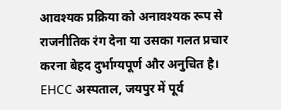आवश्यक प्रक्रिया को अनावश्यक रूप से राजनीतिक रंग देना या उसका गलत प्रचार करना बेहद दुर्भाग्यपूर्ण और अनुचित है।
EHCC अस्पताल, जयपुर में पूर्व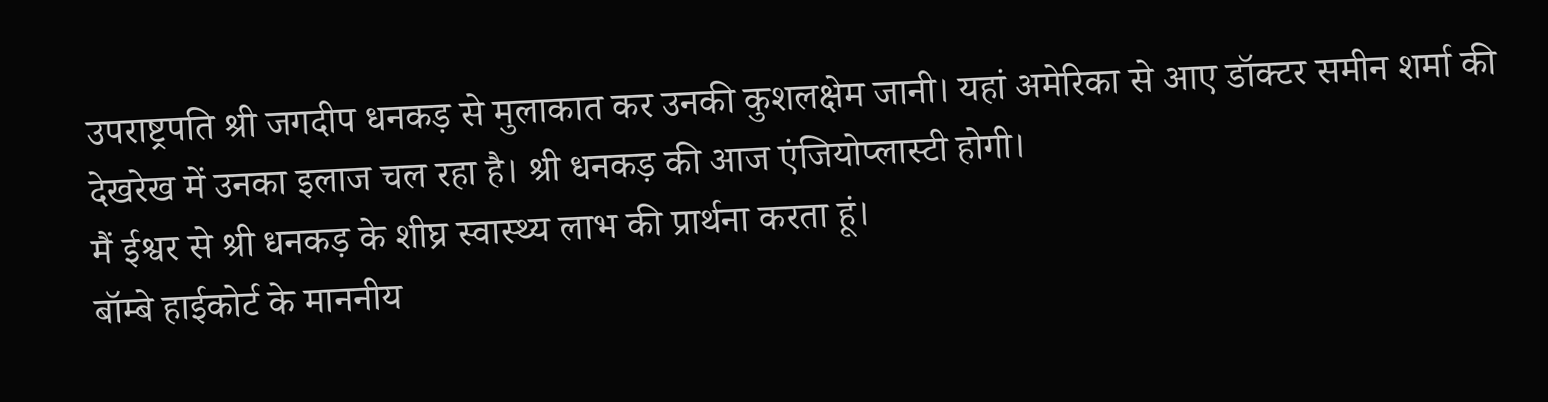उपराष्ट्रपति श्री जगदीप धनकड़ से मुलाकात कर उनकी कुशलक्षेम जानी। यहां अमेरिका से आए डॉक्टर समीन शर्मा की देखरेख में उनका इलाज चल रहा है। श्री धनकड़ की आज एंजियोप्लास्टी होगी।
मैं ईश्वर से श्री धनकड़ के शीघ्र स्वास्थ्य लाभ की प्रार्थना करता हूं।
बॉम्बे हाईकोर्ट के माननीय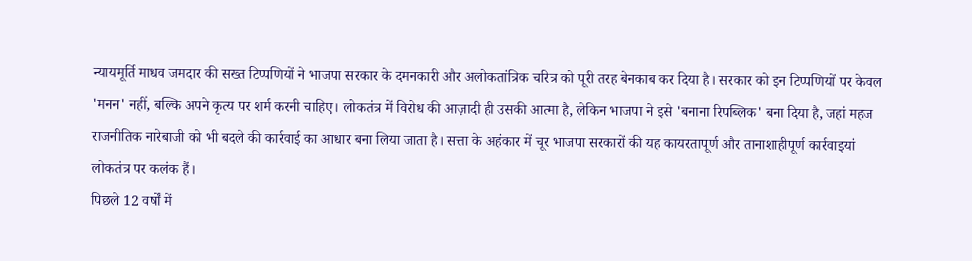न्यायमूर्ति माधव जमदार की सख्त टिप्पणियों ने भाजपा सरकार के दमनकारी और अलोकतांत्रिक चरित्र को पूरी तरह बेनकाब कर दिया है। सरकार को इन टिप्पणियों पर केवल 'मनन' नहीं, बल्कि अपने कृत्य पर शर्म करनी चाहिए। लोकतंत्र में विरोध की आज़ादी ही उसकी आत्मा है, लेकिन भाजपा ने इसे 'बनाना रिपब्लिक' बना दिया है, जहां महज राजनीतिक नारेबाजी को भी बदले की कार्रवाई का आधार बना लिया जाता है। सत्ता के अहंकार में चूर भाजपा सरकारों की यह कायरतापूर्ण और तानाशाहीपूर्ण कार्रवाइयां लोकतंत्र पर कलंक हैं।
पिछले 12 वर्षों में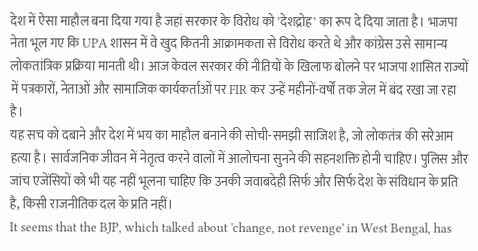देश में ऐसा माहौल बना दिया गया है जहां सरकार के विरोध को 'देशद्रोह' का रूप दे दिया जाता है। भाजपा नेता भूल गए कि UPA शासन में वे खुद कितनी आक्रामकता से विरोध करते थे और कांग्रेस उसे सामान्य लोकतांत्रिक प्रक्रिया मानती थी। आज केवल सरकार की नीतियों के खिलाफ बोलने पर भाजपा शासित राज्यों में पत्रकारों, नेताओं और सामाजिक कार्यकर्ताओं पर FIR कर उन्हें महीनों-वर्षों तक जेल में बंद रखा जा रहा है।
यह सच को दबाने और देश में भय का माहौल बनाने की सोची-समझी साजिश है, जो लोकतंत्र की सरेआम हत्या है। सार्वजनिक जीवन में नेतृत्व करने वालों में आलोचना सुनने की सहनशक्ति होनी चाहिए। पुलिस और जांच एजेंसियों को भी यह नहीं भूलना चाहिए कि उनकी जवाबदेही सिर्फ और सिर्फ देश के संविधान के प्रति है, किसी राजनीतिक दल के प्रति नहीं।
It seems that the BJP, which talked about 'change, not revenge' in West Bengal, has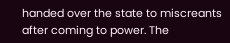handed over the state to miscreants after coming to power. The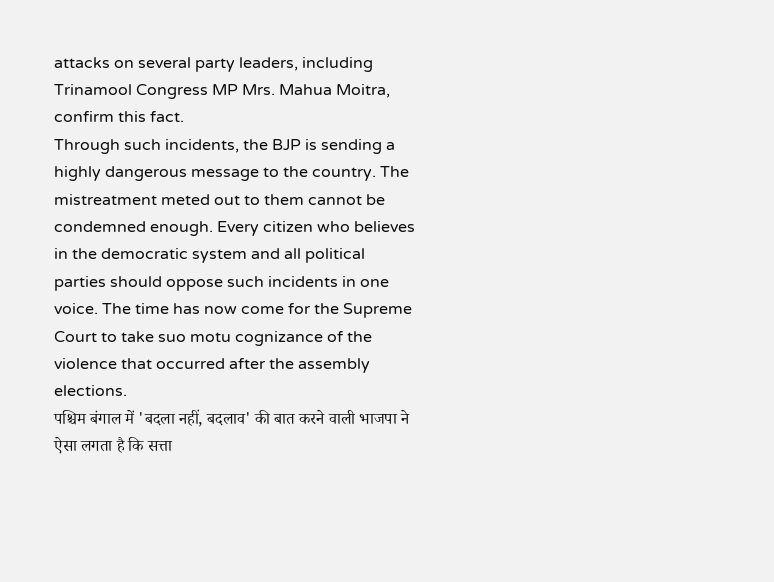attacks on several party leaders, including Trinamool Congress MP Mrs. Mahua Moitra, confirm this fact.
Through such incidents, the BJP is sending a highly dangerous message to the country. The mistreatment meted out to them cannot be condemned enough. Every citizen who believes in the democratic system and all political parties should oppose such incidents in one voice. The time has now come for the Supreme Court to take suo motu cognizance of the violence that occurred after the assembly elections.
पश्चिम बंगाल में 'बदला नहीं, बदलाव' की बात करने वाली भाजपा ने ऐसा लगता है कि सत्ता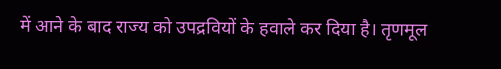में आने के बाद राज्य को उपद्रवियों के हवाले कर दिया है। तृणमूल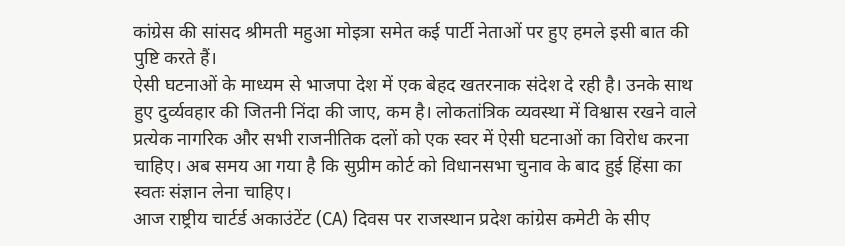कांग्रेस की सांसद श्रीमती महुआ मोइत्रा समेत कई पार्टी नेताओं पर हुए हमले इसी बात की पुष्टि करते हैं।
ऐसी घटनाओं के माध्यम से भाजपा देश में एक बेहद खतरनाक संदेश दे रही है। उनके साथ हुए दुर्व्यवहार की जितनी निंदा की जाए, कम है। लोकतांत्रिक व्यवस्था में विश्वास रखने वाले प्रत्येक नागरिक और सभी राजनीतिक दलों को एक स्वर में ऐसी घटनाओं का विरोध करना चाहिए। अब समय आ गया है कि सुप्रीम कोर्ट को विधानसभा चुनाव के बाद हुई हिंसा का स्वतः संज्ञान लेना चाहिए।
आज राष्ट्रीय चार्टर्ड अकाउंटेंट (CA) दिवस पर राजस्थान प्रदेश कांग्रेस कमेटी के सीए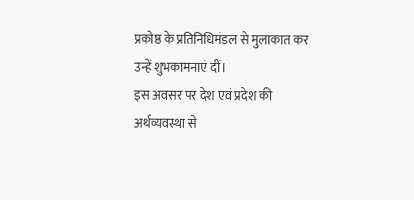प्रकोष्ठ के प्रतिनिधिमंडल से मुलाकात कर उन्हें शुभकामनाएं दीं।
इस अवसर पर देश एवं प्रदेश की अर्थव्यवस्था से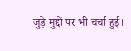जुड़े मुद्दों पर भी चर्चा हुई।